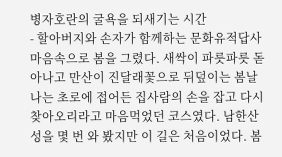병자호란의 굴욕을 되새기는 시간
- 할아버지와 손자가 함께하는 문화유적답사
마음속으로 봄을 그렸다. 새싹이 파릇파릇 돋아나고 만산이 진달래꽃으로 뒤덮이는 봄날 나는 초로에 접어든 집사람의 손을 잡고 다시 찾아오리라고 마음먹었던 코스였다. 남한산성을 몇 번 와 봤지만 이 길은 처음이었다. 봄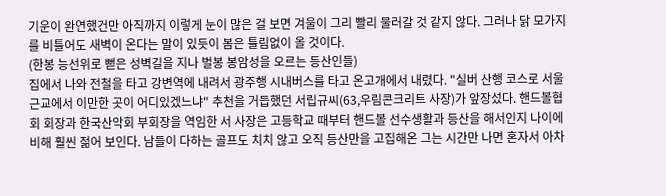기운이 완연했건만 아직까지 이렇게 눈이 많은 걸 보면 겨울이 그리 빨리 물러갈 것 같지 않다. 그러나 닭 모가지를 비틀어도 새벽이 온다는 말이 있듯이 봄은 틀림없이 올 것이다.
(한봉 능선위로 뻗은 성벽길을 지나 벌봉 봉암성을 오르는 등산인들)
집에서 나와 전철을 타고 강변역에 내려서 광주행 시내버스를 타고 온고개에서 내렸다. "실버 산행 코스로 서울 근교에서 이만한 곳이 어디있겠느냐" 추천을 거듭했던 서립규씨(63,우림콘크리트 사장)가 앞장섰다. 핸드볼협회 회장과 한국산악회 부회장을 역임한 서 사장은 고등학교 때부터 핸드볼 선수생활과 등산을 해서인지 나이에 비해 훨씬 젊어 보인다. 남들이 다하는 골프도 치치 않고 오직 등산만을 고집해온 그는 시간만 나면 혼자서 아차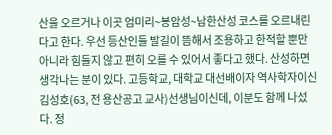산을 오르거나 이곳 엄미리~봉암성~남한산성 코스를 오르내린다고 한다. 우선 등산인들 발길이 뜸해서 조용하고 한적할 뿐만 아니라 힘들지 않고 편히 오를 수 있어서 좋다고 했다. 산성하면 생각나는 분이 있다. 고등학교, 대학교 대선배이자 역사학자이신 김성호(63, 전 용산공고 교사)선생님이신데, 이분도 함께 나섰다. 정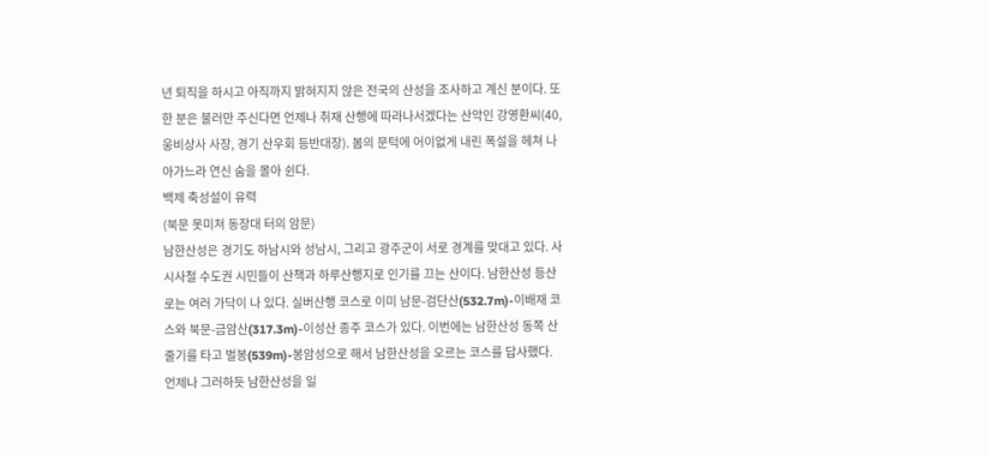년 퇴직을 하시고 아직까지 밝혀지지 않은 전국의 산성을 조사하고 계신 분이다. 또 한 분은 불러만 주신다면 언제나 취재 산행에 따라나서겠다는 산악인 강영환씨(40,웅비상사 사장, 경기 산우회 등반대장). 봄의 문턱에 어이없게 내린 폭설을 헤쳐 나아가느라 연신 숨을 몰아 쉰다.
백제 축성설이 유력
(북문 못미쳐 동장대 터의 암문)
남한산성은 경기도 하남시와 성남시, 그리고 광주군이 서로 경계를 맞대고 있다. 사시사철 수도권 시민들이 산책과 하루산행지로 인기를 끄는 산이다. 남한산성 등산로는 여러 가닥이 나 있다. 실버산행 코스로 이미 남문-검단산(532.7m)-이배재 코스와 북문-금암산(317.3m)-이성산 종주 코스가 있다. 이번에는 남한산성 동쪽 산줄기를 타고 벌봉(539m)-봉암성으로 해서 남한산성을 오르는 코스를 답사했다.
언제나 그러하듯 남한산성을 일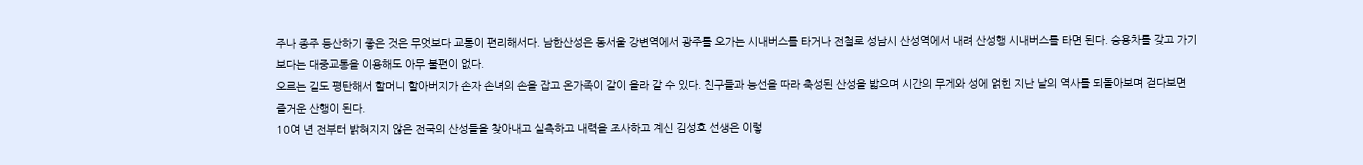주나 종주 등산하기 좋은 것은 무엇보다 교통이 편리해서다. 남한산성은 동서울 강변역에서 광주를 오가는 시내버스를 타거나 전철로 성남시 산성역에서 내려 산성행 시내버스를 타면 된다. 승용차를 갖고 가기보다는 대중교통을 이용해도 아무 불편이 없다.
오르는 길도 평탄해서 할머니 할아버지가 손자 손녀의 손을 잡고 온가족이 같이 올라 갈 수 있다. 친구들과 능선을 따라 축성된 산성을 밟으며 시간의 무게와 성에 얽힌 지난 날의 역사를 되돌아보며 걷다보면 즐거운 산행이 된다.
10여 년 전부터 밝혀지지 않은 전국의 산성들을 찾아내고 실측하고 내력을 조사하고 계신 김성호 선생은 이렇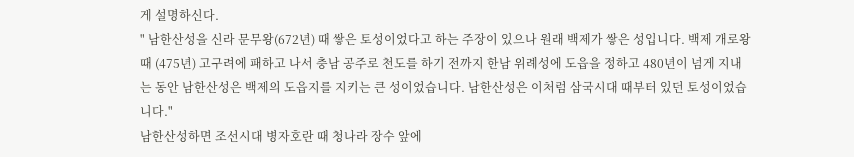게 설명하신다.
" 남한산성을 신라 문무왕(672년) 때 쌓은 토성이었다고 하는 주장이 있으나 원래 백제가 쌓은 성입니다. 백제 개로왕 때 (475년) 고구려에 패하고 나서 충남 공주로 천도를 하기 전까지 한남 위례성에 도읍을 정하고 480년이 넘게 지내는 동안 남한산성은 백제의 도읍지를 지키는 큰 성이었습니다. 남한산성은 이처럼 삼국시대 때부터 있던 토성이었습니다."
남한산성하면 조선시대 병자호란 때 청나라 장수 앞에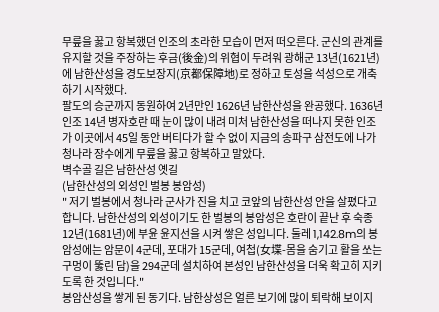무릎을 꿇고 항복했던 인조의 초라한 모습이 먼저 떠오른다. 군신의 관계를 유지할 것을 주장하는 후금(後金)의 위협이 두려워 광해군 13년(1621년)에 남한산성을 경도보장지(京都保障地)로 정하고 토성을 석성으로 개축하기 시작했다.
팔도의 승군까지 동원하여 2년만인 1626년 남한산성을 완공했다. 1636년 인조 14년 병자호란 때 눈이 많이 내려 미처 남한산성을 떠나지 못한 인조가 이곳에서 45일 동안 버티다가 할 수 없이 지금의 송파구 삼전도에 나가 청나라 장수에게 무릎을 꿇고 항복하고 말았다.
벽수골 길은 남한산성 옛길
(남한산성의 외성인 벌봉 봉암성)
" 저기 벌봉에서 청나라 군사가 진을 치고 코앞의 남한산성 안을 살폈다고 합니다. 남한산성의 외성이기도 한 벌봉의 봉암성은 호란이 끝난 후 숙종 12년(1681년)에 부윤 윤지선을 시켜 쌓은 성입니다. 둘레 1,142.8m의 봉암성에는 암문이 4군데, 포대가 15군데, 여첩(女堞-몸을 숨기고 활을 쏘는 구멍이 뚫린 담)을 294군데 설치하여 본성인 남한산성을 더욱 확고히 지키도록 한 것입니다."
봉암산성을 쌓게 된 동기다. 남한상성은 얼른 보기에 많이 퇴락해 보이지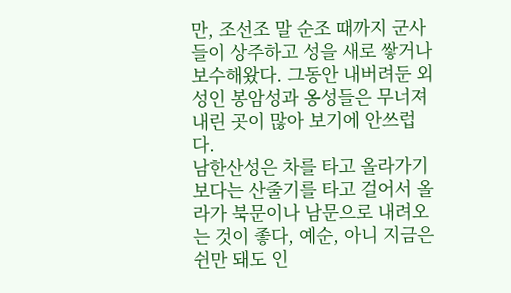만, 조선조 말 순조 때까지 군사들이 상주하고 성을 새로 쌓거나 보수해왔다. 그동안 내버려둔 외성인 봉암성과 옹성들은 무너져 내린 곳이 많아 보기에 안쓰럽다.
남한산성은 차를 타고 올라가기 보다는 산줄기를 타고 걸어서 올라가 북문이나 남문으로 내려오는 것이 좋다, 예순, 아니 지금은 쉰만 돼도 인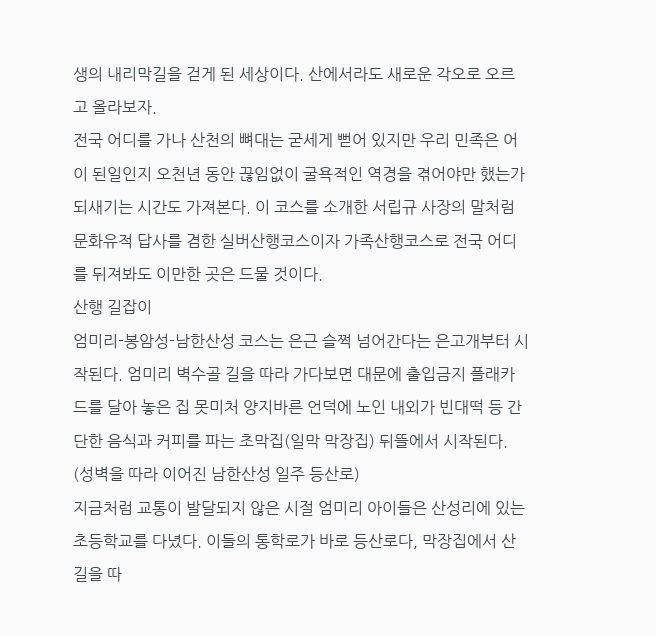생의 내리막길을 걷게 된 세상이다. 산에서라도 새로운 각오로 오르고 올라보자.
전국 어디를 가나 산천의 뼈대는 굳세게 뻗어 있지만 우리 민족은 어이 된일인지 오천년 동안 끊임없이 굴욕적인 역경을 겪어야만 했는가 되새기는 시간도 가져본다. 이 코스를 소개한 서립규 사장의 말처럼 문화유적 답사를 겸한 실버산행코스이자 가족산행코스로 전국 어디를 뒤져봐도 이만한 곳은 드물 것이다.
산행 길잡이
엄미리-봉암성-남한산성 코스는 은근 슬쩍 넘어간다는 은고개부터 시작된다. 엄미리 벽수골 길을 따라 가다보면 대문에 출입금지 플래카드를 달아 놓은 집 못미처 양지바른 언덕에 노인 내외가 빈대떡 등 간단한 음식과 커피를 파는 초막집(일막 막장집) 뒤뜰에서 시작된다.
(성벽을 따라 이어진 남한산성 일주 등산로)
지금처럼 교통이 발달되지 않은 시절 엄미리 아이들은 산성리에 있는 초등학교를 다녔다. 이들의 통학로가 바로 등산로다, 막장집에서 산길을 따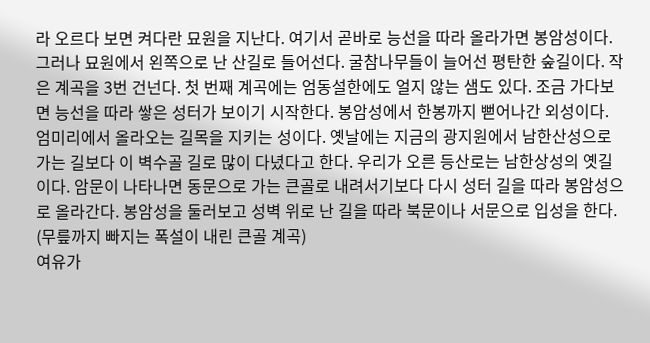라 오르다 보면 켜다란 묘원을 지난다. 여기서 곧바로 능선을 따라 올라가면 봉암성이다.
그러나 묘원에서 왼쪽으로 난 산길로 들어선다. 굴참나무들이 늘어선 평탄한 숲길이다. 작은 계곡을 3번 건넌다. 첫 번째 계곡에는 엄동설한에도 얼지 않는 샘도 있다. 조금 가다보면 능선을 따라 쌓은 성터가 보이기 시작한다. 봉암성에서 한봉까지 뻗어나간 외성이다. 엄미리에서 올라오는 길목을 지키는 성이다. 옛날에는 지금의 광지원에서 남한산성으로 가는 길보다 이 벽수골 길로 많이 다녔다고 한다. 우리가 오른 등산로는 남한상성의 옛길이다. 암문이 나타나면 동문으로 가는 큰골로 내려서기보다 다시 성터 길을 따라 봉암성으로 올라간다. 봉암성을 둘러보고 성벽 위로 난 길을 따라 북문이나 서문으로 입성을 한다.
(무릎까지 빠지는 폭설이 내린 큰골 계곡)
여유가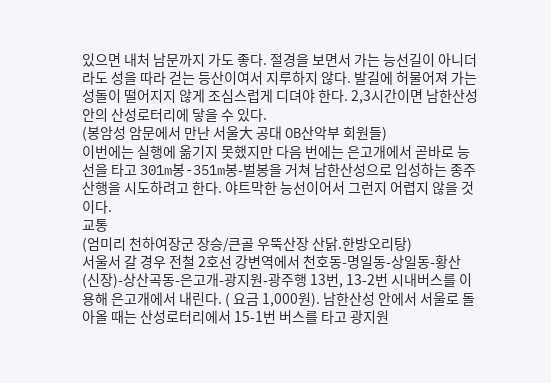있으면 내처 남문까지 가도 좋다. 절경을 보면서 가는 능선길이 아니더라도 성을 따라 걷는 등산이여서 지루하지 않다. 발길에 허물어져 가는 성돌이 떨어지지 않게 조심스럽게 디뎌야 한다. 2,3시간이면 남한산성 안의 산성로터리에 닿을 수 있다.
(봉암성 암문에서 만난 서울大 공대 OB산악부 회원들)
이번에는 실행에 옮기지 못했지만 다음 번에는 은고개에서 곧바로 능선을 타고 301m봉-351m봉-벌봉을 거쳐 남한산성으로 입성하는 종주산행을 시도하려고 한다. 야트막한 능선이어서 그런지 어렵지 않을 것이다.
교통
(엄미리 천하여장군 장승/큰골 우뚝산장 산닭.한방오리탕)
서울서 갈 경우 전철 2호선 강변역에서 천호동-명일동-상일동-황산(신장)-상산곡동-은고개-광지원-광주행 13번, 13-2번 시내버스를 이용해 은고개에서 내린다. ( 요금 1,000원). 남한산성 안에서 서울로 돌아올 때는 산성로터리에서 15-1번 버스를 타고 광지원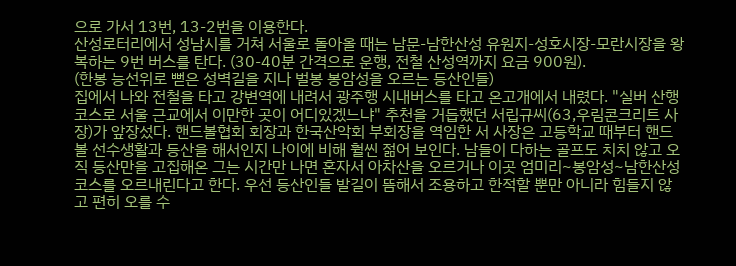으로 가서 13번, 13-2번을 이용한다.
산성로터리에서 성남시를 거쳐 서울로 돌아올 때는 남문-남한산성 유원지-성호시장-모란시장을 왕복하는 9번 버스를 탄다. (30-40분 간격으로 운행, 전철 산성역까지 요금 900원).
(한봉 능선위로 뻗은 성벽길을 지나 벌봉 봉암성을 오르는 등산인들)
집에서 나와 전철을 타고 강변역에 내려서 광주행 시내버스를 타고 온고개에서 내렸다. "실버 산행 코스로 서울 근교에서 이만한 곳이 어디있겠느냐" 추천을 거듭했던 서립규씨(63,우림콘크리트 사장)가 앞장섰다. 핸드볼협회 회장과 한국산악회 부회장을 역임한 서 사장은 고등학교 때부터 핸드볼 선수생활과 등산을 해서인지 나이에 비해 훨씬 젊어 보인다. 남들이 다하는 골프도 치치 않고 오직 등산만을 고집해온 그는 시간만 나면 혼자서 아차산을 오르거나 이곳 엄미리~봉암성~남한산성 코스를 오르내린다고 한다. 우선 등산인들 발길이 뜸해서 조용하고 한적할 뿐만 아니라 힘들지 않고 편히 오를 수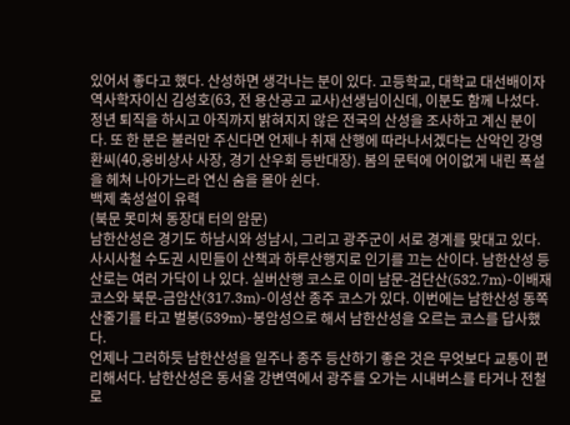있어서 좋다고 했다. 산성하면 생각나는 분이 있다. 고등학교, 대학교 대선배이자 역사학자이신 김성호(63, 전 용산공고 교사)선생님이신데, 이분도 함께 나섰다. 정년 퇴직을 하시고 아직까지 밝혀지지 않은 전국의 산성을 조사하고 계신 분이다. 또 한 분은 불러만 주신다면 언제나 취재 산행에 따라나서겠다는 산악인 강영환씨(40,웅비상사 사장, 경기 산우회 등반대장). 봄의 문턱에 어이없게 내린 폭설을 헤쳐 나아가느라 연신 숨을 몰아 쉰다.
백제 축성설이 유력
(북문 못미쳐 동장대 터의 암문)
남한산성은 경기도 하남시와 성남시, 그리고 광주군이 서로 경계를 맞대고 있다. 사시사철 수도권 시민들이 산책과 하루산행지로 인기를 끄는 산이다. 남한산성 등산로는 여러 가닥이 나 있다. 실버산행 코스로 이미 남문-검단산(532.7m)-이배재 코스와 북문-금암산(317.3m)-이성산 종주 코스가 있다. 이번에는 남한산성 동쪽 산줄기를 타고 벌봉(539m)-봉암성으로 해서 남한산성을 오르는 코스를 답사했다.
언제나 그러하듯 남한산성을 일주나 종주 등산하기 좋은 것은 무엇보다 교통이 편리해서다. 남한산성은 동서울 강변역에서 광주를 오가는 시내버스를 타거나 전철로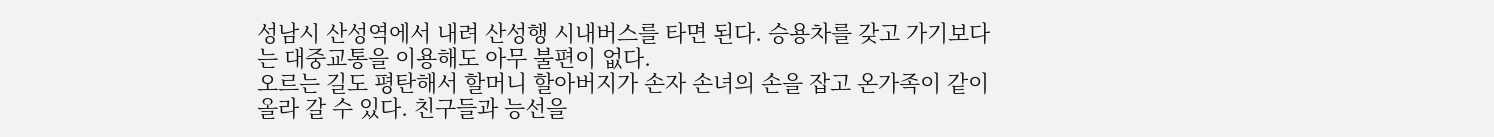성남시 산성역에서 내려 산성행 시내버스를 타면 된다. 승용차를 갖고 가기보다는 대중교통을 이용해도 아무 불편이 없다.
오르는 길도 평탄해서 할머니 할아버지가 손자 손녀의 손을 잡고 온가족이 같이 올라 갈 수 있다. 친구들과 능선을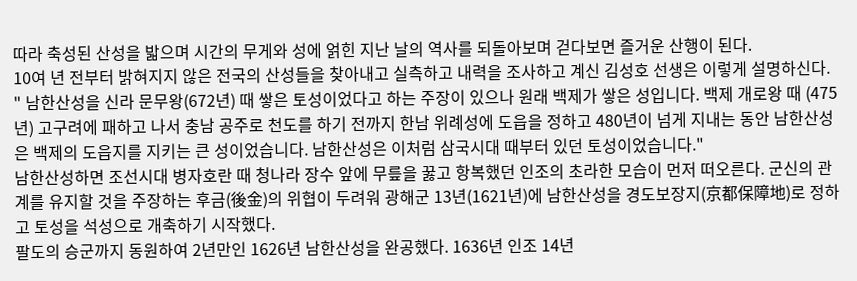따라 축성된 산성을 밟으며 시간의 무게와 성에 얽힌 지난 날의 역사를 되돌아보며 걷다보면 즐거운 산행이 된다.
10여 년 전부터 밝혀지지 않은 전국의 산성들을 찾아내고 실측하고 내력을 조사하고 계신 김성호 선생은 이렇게 설명하신다.
" 남한산성을 신라 문무왕(672년) 때 쌓은 토성이었다고 하는 주장이 있으나 원래 백제가 쌓은 성입니다. 백제 개로왕 때 (475년) 고구려에 패하고 나서 충남 공주로 천도를 하기 전까지 한남 위례성에 도읍을 정하고 480년이 넘게 지내는 동안 남한산성은 백제의 도읍지를 지키는 큰 성이었습니다. 남한산성은 이처럼 삼국시대 때부터 있던 토성이었습니다."
남한산성하면 조선시대 병자호란 때 청나라 장수 앞에 무릎을 꿇고 항복했던 인조의 초라한 모습이 먼저 떠오른다. 군신의 관계를 유지할 것을 주장하는 후금(後金)의 위협이 두려워 광해군 13년(1621년)에 남한산성을 경도보장지(京都保障地)로 정하고 토성을 석성으로 개축하기 시작했다.
팔도의 승군까지 동원하여 2년만인 1626년 남한산성을 완공했다. 1636년 인조 14년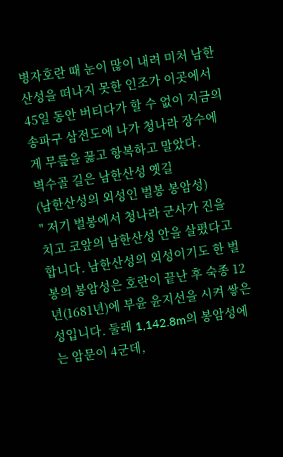병자호란 때 눈이 많이 내려 미처 남한산성을 떠나지 못한 인조가 이곳에서 45일 동안 버티다가 할 수 없이 지금의 송파구 삼전도에 나가 청나라 장수에게 무릎을 꿇고 항복하고 말았다.
벽수골 길은 남한산성 옛길
(남한산성의 외성인 벌봉 봉암성)
" 저기 벌봉에서 청나라 군사가 진을 치고 코앞의 남한산성 안을 살폈다고 합니다. 남한산성의 외성이기도 한 벌봉의 봉암성은 호란이 끝난 후 숙종 12년(1681년)에 부윤 윤지선을 시켜 쌓은 성입니다. 둘레 1,142.8m의 봉암성에는 암문이 4군데,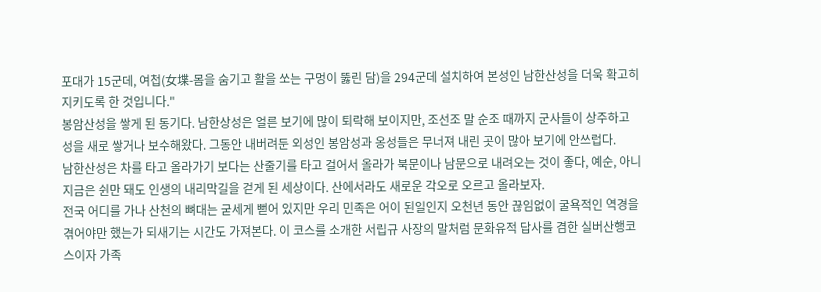포대가 15군데, 여첩(女堞-몸을 숨기고 활을 쏘는 구멍이 뚫린 담)을 294군데 설치하여 본성인 남한산성을 더욱 확고히 지키도록 한 것입니다."
봉암산성을 쌓게 된 동기다. 남한상성은 얼른 보기에 많이 퇴락해 보이지만, 조선조 말 순조 때까지 군사들이 상주하고 성을 새로 쌓거나 보수해왔다. 그동안 내버려둔 외성인 봉암성과 옹성들은 무너져 내린 곳이 많아 보기에 안쓰럽다.
남한산성은 차를 타고 올라가기 보다는 산줄기를 타고 걸어서 올라가 북문이나 남문으로 내려오는 것이 좋다, 예순, 아니 지금은 쉰만 돼도 인생의 내리막길을 걷게 된 세상이다. 산에서라도 새로운 각오로 오르고 올라보자.
전국 어디를 가나 산천의 뼈대는 굳세게 뻗어 있지만 우리 민족은 어이 된일인지 오천년 동안 끊임없이 굴욕적인 역경을 겪어야만 했는가 되새기는 시간도 가져본다. 이 코스를 소개한 서립규 사장의 말처럼 문화유적 답사를 겸한 실버산행코스이자 가족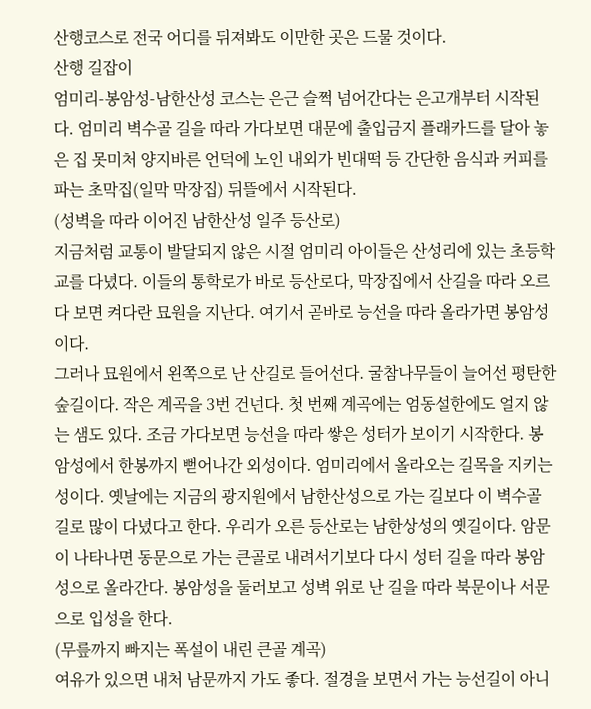산행코스로 전국 어디를 뒤져봐도 이만한 곳은 드물 것이다.
산행 길잡이
엄미리-봉암성-남한산성 코스는 은근 슬쩍 넘어간다는 은고개부터 시작된다. 엄미리 벽수골 길을 따라 가다보면 대문에 출입금지 플래카드를 달아 놓은 집 못미처 양지바른 언덕에 노인 내외가 빈대떡 등 간단한 음식과 커피를 파는 초막집(일막 막장집) 뒤뜰에서 시작된다.
(성벽을 따라 이어진 남한산성 일주 등산로)
지금처럼 교통이 발달되지 않은 시절 엄미리 아이들은 산성리에 있는 초등학교를 다녔다. 이들의 통학로가 바로 등산로다, 막장집에서 산길을 따라 오르다 보면 켜다란 묘원을 지난다. 여기서 곧바로 능선을 따라 올라가면 봉암성이다.
그러나 묘원에서 왼쪽으로 난 산길로 들어선다. 굴참나무들이 늘어선 평탄한 숲길이다. 작은 계곡을 3번 건넌다. 첫 번째 계곡에는 엄동설한에도 얼지 않는 샘도 있다. 조금 가다보면 능선을 따라 쌓은 성터가 보이기 시작한다. 봉암성에서 한봉까지 뻗어나간 외성이다. 엄미리에서 올라오는 길목을 지키는 성이다. 옛날에는 지금의 광지원에서 남한산성으로 가는 길보다 이 벽수골 길로 많이 다녔다고 한다. 우리가 오른 등산로는 남한상성의 옛길이다. 암문이 나타나면 동문으로 가는 큰골로 내려서기보다 다시 성터 길을 따라 봉암성으로 올라간다. 봉암성을 둘러보고 성벽 위로 난 길을 따라 북문이나 서문으로 입성을 한다.
(무릎까지 빠지는 폭설이 내린 큰골 계곡)
여유가 있으면 내처 남문까지 가도 좋다. 절경을 보면서 가는 능선길이 아니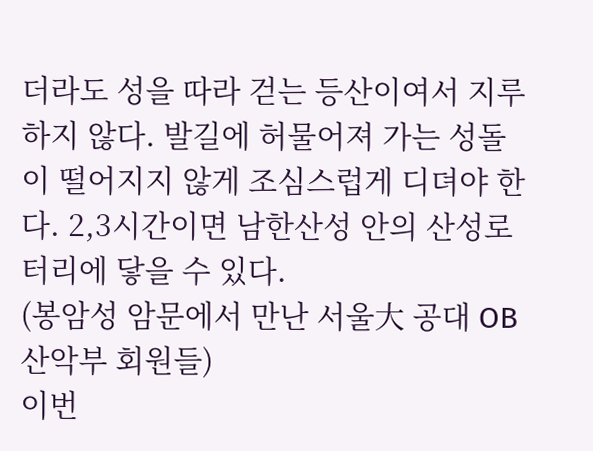더라도 성을 따라 걷는 등산이여서 지루하지 않다. 발길에 허물어져 가는 성돌이 떨어지지 않게 조심스럽게 디뎌야 한다. 2,3시간이면 남한산성 안의 산성로터리에 닿을 수 있다.
(봉암성 암문에서 만난 서울大 공대 OB산악부 회원들)
이번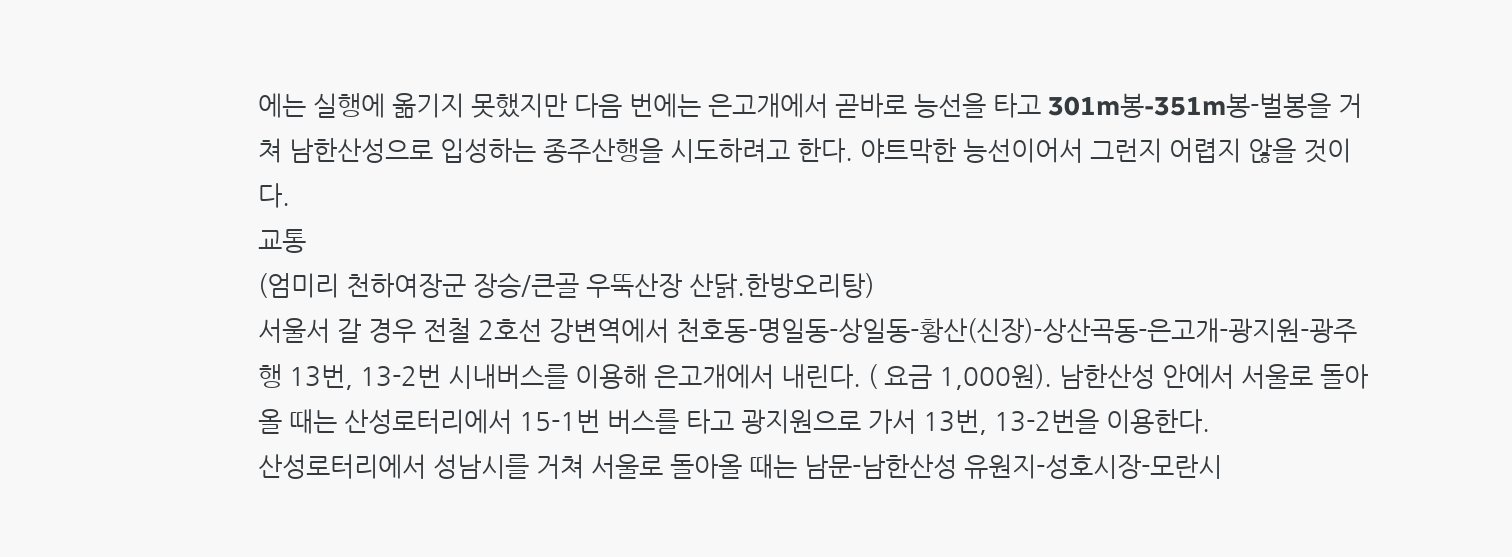에는 실행에 옮기지 못했지만 다음 번에는 은고개에서 곧바로 능선을 타고 301m봉-351m봉-벌봉을 거쳐 남한산성으로 입성하는 종주산행을 시도하려고 한다. 야트막한 능선이어서 그런지 어렵지 않을 것이다.
교통
(엄미리 천하여장군 장승/큰골 우뚝산장 산닭.한방오리탕)
서울서 갈 경우 전철 2호선 강변역에서 천호동-명일동-상일동-황산(신장)-상산곡동-은고개-광지원-광주행 13번, 13-2번 시내버스를 이용해 은고개에서 내린다. ( 요금 1,000원). 남한산성 안에서 서울로 돌아올 때는 산성로터리에서 15-1번 버스를 타고 광지원으로 가서 13번, 13-2번을 이용한다.
산성로터리에서 성남시를 거쳐 서울로 돌아올 때는 남문-남한산성 유원지-성호시장-모란시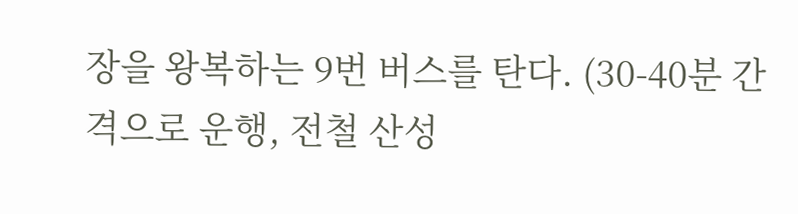장을 왕복하는 9번 버스를 탄다. (30-40분 간격으로 운행, 전철 산성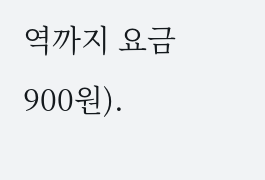역까지 요금 900원).